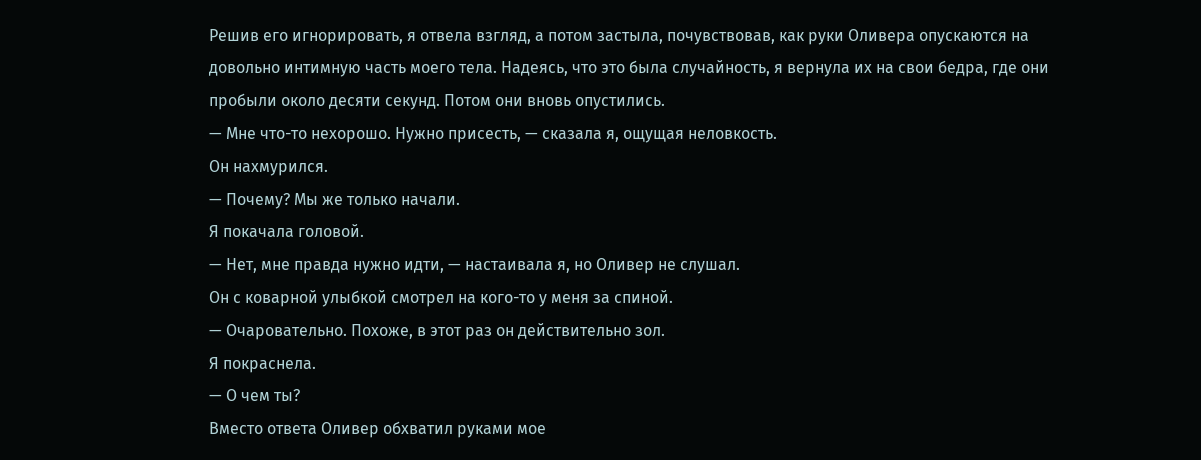Решив его игнорировать, я отвела взгляд, а потом застыла, почувствовав, как руки Оливера опускаются на довольно интимную часть моего тела. Надеясь, что это была случайность, я вернула их на свои бедра, где они пробыли около десяти секунд. Потом они вновь опустились.
— Мне что-то нехорошо. Нужно присесть, — сказала я, ощущая неловкость.
Он нахмурился.
— Почему? Мы же только начали.
Я покачала головой.
— Нет, мне правда нужно идти, — настаивала я, но Оливер не слушал.
Он с коварной улыбкой смотрел на кого-то у меня за спиной.
— Очаровательно. Похоже, в этот раз он действительно зол.
Я покраснела.
— О чем ты?
Вместо ответа Оливер обхватил руками мое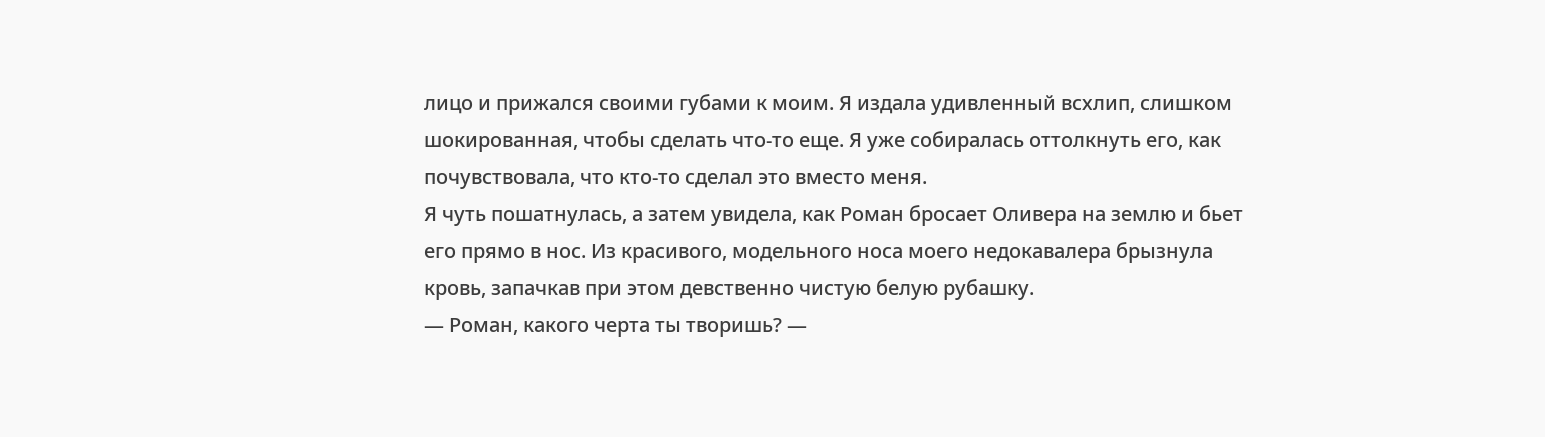лицо и прижался своими губами к моим. Я издала удивленный всхлип, слишком шокированная, чтобы сделать что-то еще. Я уже собиралась оттолкнуть его, как почувствовала, что кто-то сделал это вместо меня.
Я чуть пошатнулась, а затем увидела, как Роман бросает Оливера на землю и бьет его прямо в нос. Из красивого, модельного носа моего недокавалера брызнула кровь, запачкав при этом девственно чистую белую рубашку.
— Роман, какого черта ты творишь? —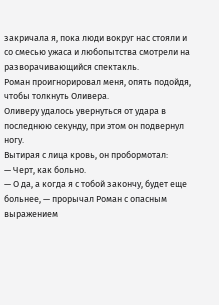закричала я, пока люди вокруг нас стояли и со смесью ужаса и любопытства смотрели на разворачивающийся спектакль.
Роман проигнорировал меня, опять подойдя, чтобы толкнуть Оливера.
Оливеру удалось увернуться от удара в последнюю секунду, при этом он подвернул ногу.
Вытирая с лица кровь, он пробормотал:
— Черт, как больно.
— О да, а когда я с тобой закончу, будет еще больнее, — прорычал Роман с опасным выражением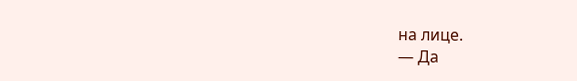на лице.
— Да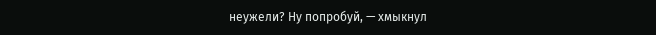неужели? Ну попробуй, — хмыкнул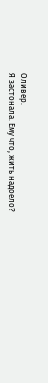Оливер.
Я застонала. Ему что, жить надоело?